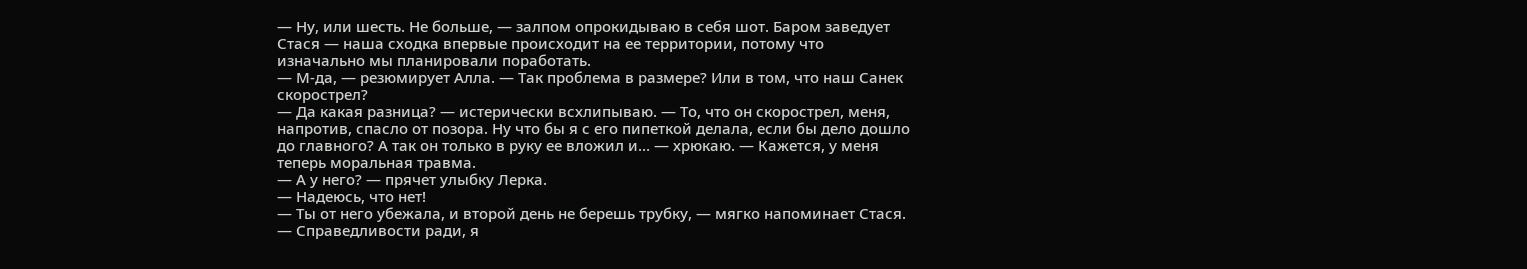— Ну, или шесть. Не больше, — залпом опрокидываю в себя шот. Баром заведует Стася — наша сходка впервые происходит на ее территории, потому что изначально мы планировали поработать.
— М-да, — резюмирует Алла. — Так проблема в размере? Или в том, что наш Санек скорострел?
— Да какая разница? — истерически всхлипываю. — То, что он скорострел, меня, напротив, спасло от позора. Ну что бы я с его пипеткой делала, если бы дело дошло до главного? А так он только в руку ее вложил и… — хрюкаю. — Кажется, у меня теперь моральная травма.
— А у него? — прячет улыбку Лерка.
— Надеюсь, что нет!
— Ты от него убежала, и второй день не берешь трубку, — мягко напоминает Стася.
— Справедливости ради, я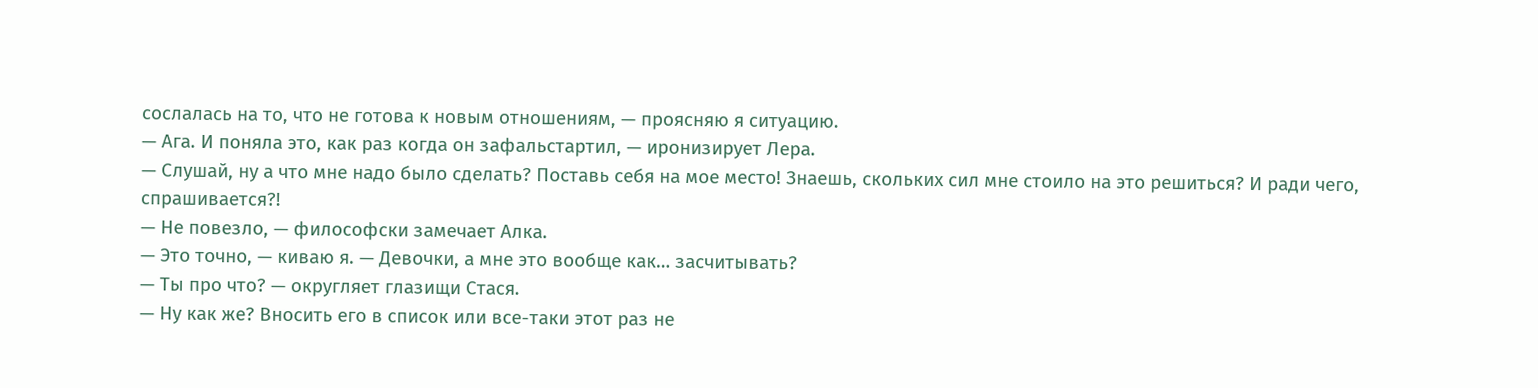сослалась на то, что не готова к новым отношениям, — проясняю я ситуацию.
— Ага. И поняла это, как раз когда он зафальстартил, — иронизирует Лера.
— Слушай, ну а что мне надо было сделать? Поставь себя на мое место! Знаешь, скольких сил мне стоило на это решиться? И ради чего, спрашивается?!
— Не повезло, — философски замечает Алка.
— Это точно, — киваю я. — Девочки, а мне это вообще как… засчитывать?
— Ты про что? — округляет глазищи Стася.
— Ну как же? Вносить его в список или все-таки этот раз не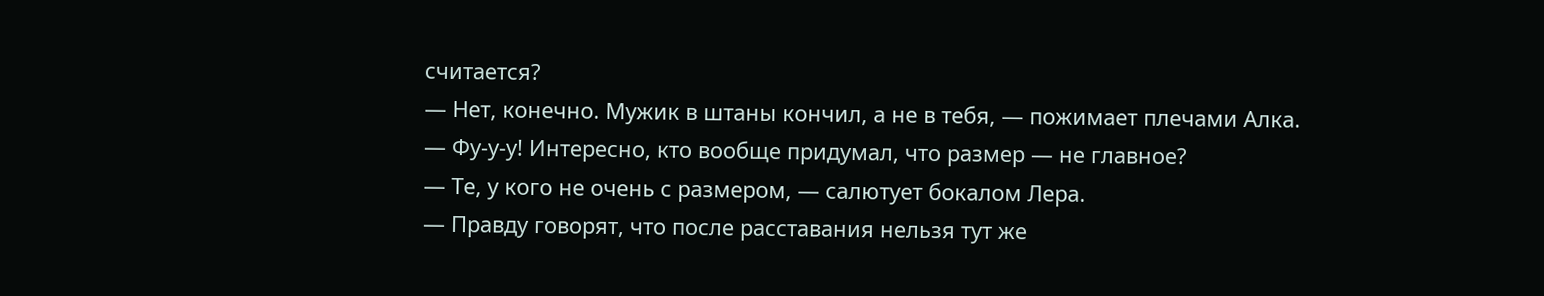считается?
— Нет, конечно. Мужик в штаны кончил, а не в тебя, — пожимает плечами Алка.
— Фу-у-у! Интересно, кто вообще придумал, что размер — не главное?
— Те, у кого не очень с размером, — салютует бокалом Лера.
— Правду говорят, что после расставания нельзя тут же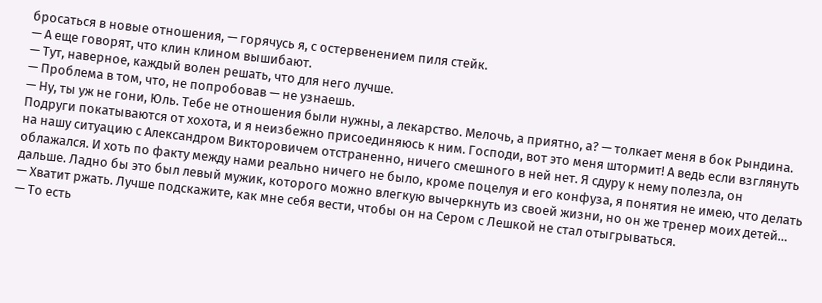бросаться в новые отношения, — горячусь я, с остервенением пиля стейк.
— А еще говорят, что клин клином вышибают.
— Тут, наверное, каждый волен решать, что для него лучше.
— Проблема в том, что, не попробовав — не узнаешь.
— Ну, ты уж не гони, Юль. Тебе не отношения были нужны, а лекарство. Мелочь, а приятно, а? — толкает меня в бок Рындина. Подруги покатываются от хохота, и я неизбежно присоединяюсь к ним. Господи, вот это меня штормит! А ведь если взглянуть на нашу ситуацию с Александром Викторовичем отстраненно, ничего смешного в ней нет. Я сдуру к нему полезла, он облажался. И хоть по факту между нами реально ничего не было, кроме поцелуя и его конфуза, я понятия не имею, что делать дальше. Ладно бы это был левый мужик, которого можно влегкую вычеркнуть из своей жизни, но он же тренер моих детей…
— Хватит ржать. Лучше подскажите, как мне себя вести, чтобы он на Сером с Лешкой не стал отыгрываться.
— То есть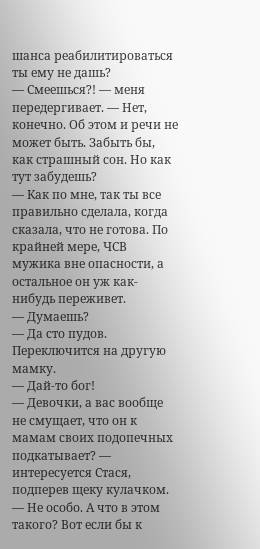шанса реабилитироваться ты ему не дашь?
— Смеешься?! — меня передергивает. — Нет, конечно. Об этом и речи не может быть. Забыть бы, как страшный сон. Но как тут забудешь?
— Как по мне, так ты все правильно сделала, когда сказала, что не готова. По крайней мере, ЧСВ мужика вне опасности, а остальное он уж как-нибудь переживет.
— Думаешь?
— Да сто пудов. Переключится на другую мамку.
— Дай-то бог!
— Девочки, а вас вообще не смущает, что он к мамам своих подопечных подкатывает? — интересуется Стася, подперев щеку кулачком.
— Не особо. А что в этом такого? Вот если бы к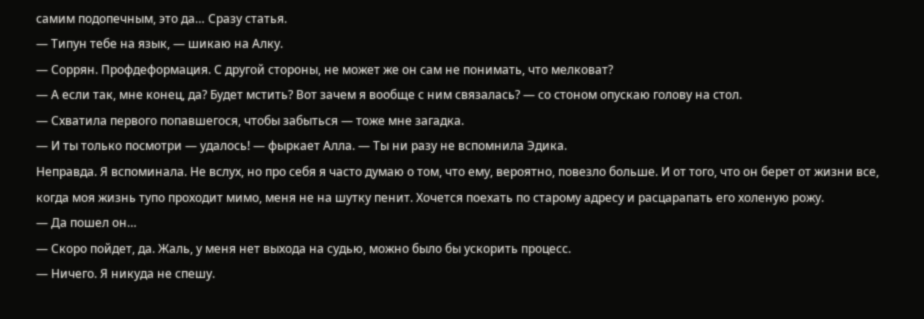самим подопечным, это да… Сразу статья.
— Типун тебе на язык, — шикаю на Алку.
— Соррян. Профдеформация. С другой стороны, не может же он сам не понимать, что мелковат?
— А если так, мне конец, да? Будет мстить? Вот зачем я вообще с ним связалась? — со стоном опускаю голову на стол.
— Схватила первого попавшегося, чтобы забыться — тоже мне загадка.
— И ты только посмотри — удалось! — фыркает Алла. — Ты ни разу не вспомнила Эдика.
Неправда. Я вспоминала. Не вслух, но про себя я часто думаю о том, что ему, вероятно, повезло больше. И от того, что он берет от жизни все, когда моя жизнь тупо проходит мимо, меня не на шутку пенит. Хочется поехать по старому адресу и расцарапать его холеную рожу.
— Да пошел он…
— Скоро пойдет, да. Жаль, у меня нет выхода на судью, можно было бы ускорить процесс.
— Ничего. Я никуда не спешу.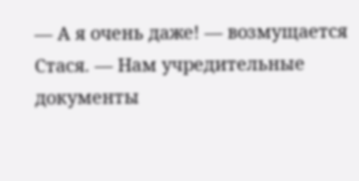— А я очень даже! — возмущается Стася. — Нам учредительные документы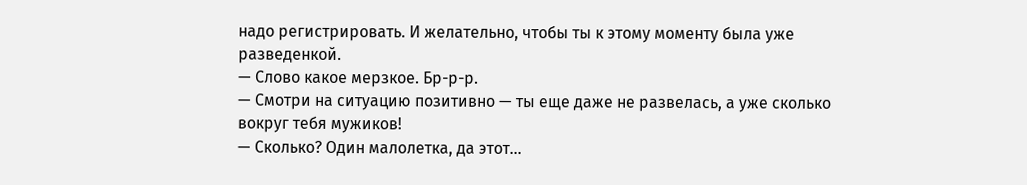надо регистрировать. И желательно, чтобы ты к этому моменту была уже разведенкой.
— Слово какое мерзкое. Бр-р-р.
— Смотри на ситуацию позитивно — ты еще даже не развелась, а уже сколько вокруг тебя мужиков!
— Сколько? Один малолетка, да этот…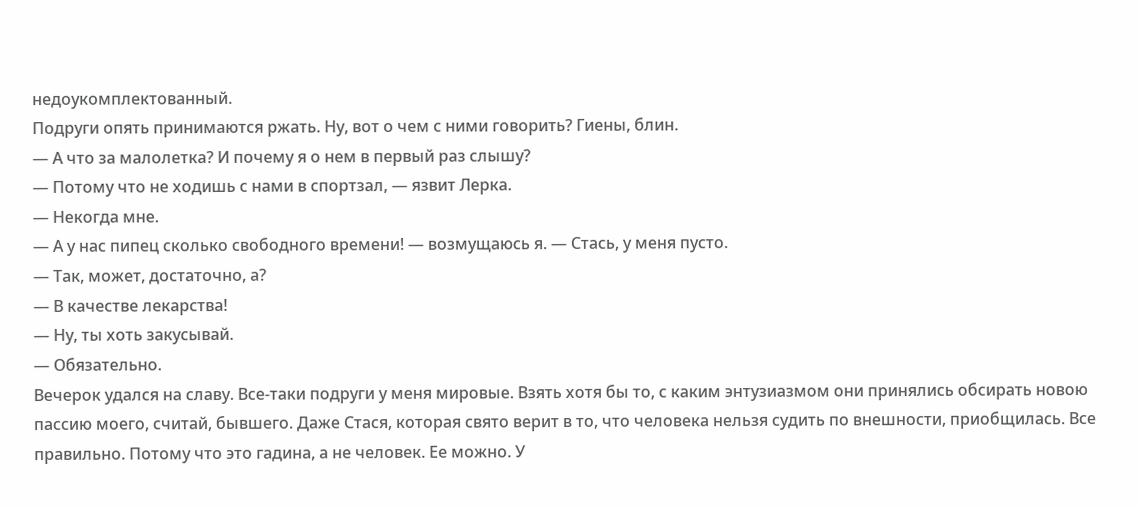недоукомплектованный.
Подруги опять принимаются ржать. Ну, вот о чем с ними говорить? Гиены, блин.
— А что за малолетка? И почему я о нем в первый раз слышу?
— Потому что не ходишь с нами в спортзал, — язвит Лерка.
— Некогда мне.
— А у нас пипец сколько свободного времени! — возмущаюсь я. — Стась, у меня пусто.
— Так, может, достаточно, а?
— В качестве лекарства!
— Ну, ты хоть закусывай.
— Обязательно.
Вечерок удался на славу. Все-таки подруги у меня мировые. Взять хотя бы то, с каким энтузиазмом они принялись обсирать новою пассию моего, считай, бывшего. Даже Стася, которая свято верит в то, что человека нельзя судить по внешности, приобщилась. Все правильно. Потому что это гадина, а не человек. Ее можно. У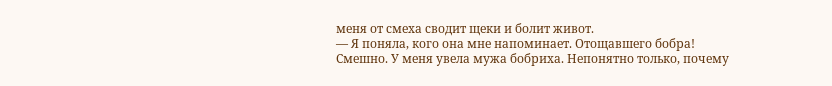меня от смеха сводит щеки и болит живот.
— Я поняла, кого она мне напоминает. Отощавшего бобра!
Смешно. У меня увела мужа бобриха. Непонятно только, почему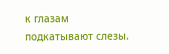к глазам подкатывают слезы.